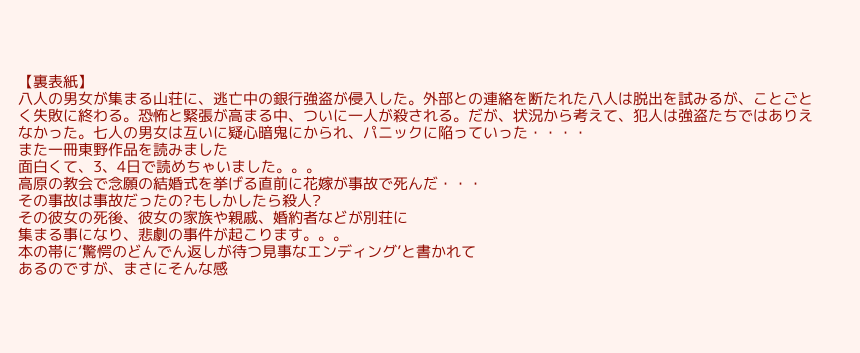【裏表紙】
八人の男女が集まる山荘に、逃亡中の銀行強盗が侵入した。外部との連絡を断たれた八人は脱出を試みるが、ことごとく失敗に終わる。恐怖と緊張が高まる中、ついに一人が殺される。だが、状況から考えて、犯人は強盗たちではありえなかった。七人の男女は互いに疑心暗鬼にかられ、パニックに陥っていった・・・・
また一冊東野作品を読みました
面白くて、3、4日で読めちゃいました。。。
高原の教会で念願の結婚式を挙げる直前に花嫁が事故で死んだ・・・
その事故は事故だったの?もしかしたら殺人?
その彼女の死後、彼女の家族や親戚、婚約者などが別荘に
集まる事になり、悲劇の事件が起こります。。。
本の帯に‘驚愕のどんでん返しが待つ見事なエンディング’と書かれて
あるのですが、まさにそんな感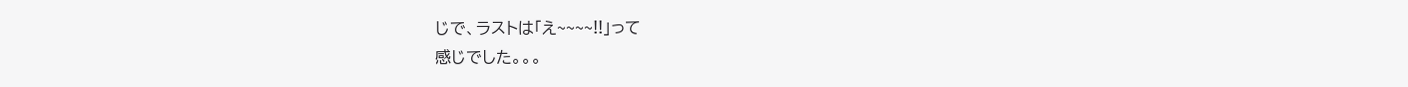じで、ラストは「え~~~~!!」って
感じでした。。。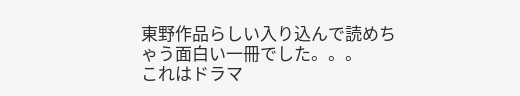東野作品らしい入り込んで読めちゃう面白い一冊でした。。。
これはドラマ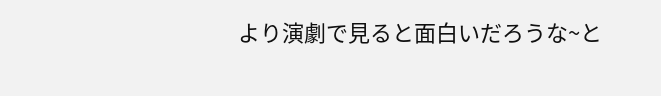より演劇で見ると面白いだろうな~と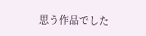思う作品でした